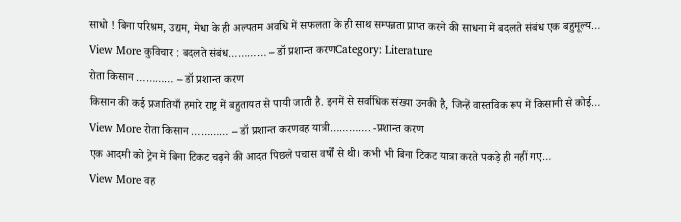साधो ! बिना परिश्रम, उद्यम, मेधा के ही अल्पतम अवधि में सफलता के ही साथ सम्पन्नता प्राप्त करने की साधना में बदलते संबंध एक बहुमूल्य…
View More कुविचार : बदलते संबंध………… – डॉ प्रशान्त करणCategory: Literature
रोता किसान ………… – डॉ प्रशान्त करण
किसान की कई प्रजातियाँ हमारे राष्ट्र में बहुतायत से पायी जाती है. इनमें से सर्वाधिक संख्या उनकी है, जिन्हें वास्तविक रूप में किसानी से कोई…
View More रोता किसान ………… – डॉ प्रशान्त करणवह यात्री…………. -प्रशान्त करण
एक आदमी को ट्रेन में बिना टिकट चढ़ने की आदत पिछले पचास वर्षों से थी। कभी भी बिना टिकट यात्रा करते पकड़े ही नहीं गए…
View More वह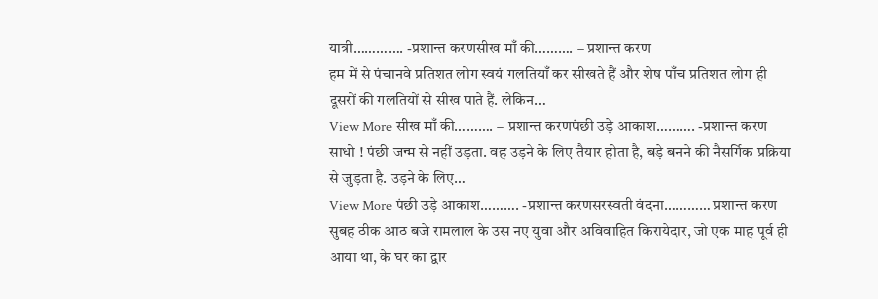यात्री…………. -प्रशान्त करणसीख माँ की………. – प्रशान्त करण
हम में से पंचानवे प्रतिशत लोग स्वयं गलतियाँ कर सीखते हैं और शेष पाँच प्रतिशत लोग ही दूसरों की गलतियों से सीख पाते हैं. लेकिन…
View More सीख माँ की………. – प्रशान्त करणपंछी उड़े आकाश………. -प्रशान्त करण
साधो ! पंछी जन्म से नहीं उड़ता. वह उड़ने के लिए तैयार होता है, बड़े बनने की नैसर्गिक प्रक्रिया से जुड़ता है. उड़ने के लिए…
View More पंछी उड़े आकाश………. -प्रशान्त करणसरस्वती वंदना………… प्रशान्त करण
सुबह ठीक आठ बजे रामलाल के उस नए युवा और अविवाहित किरायेदार, जो एक माह पूर्व ही आया था, के घर का द्वार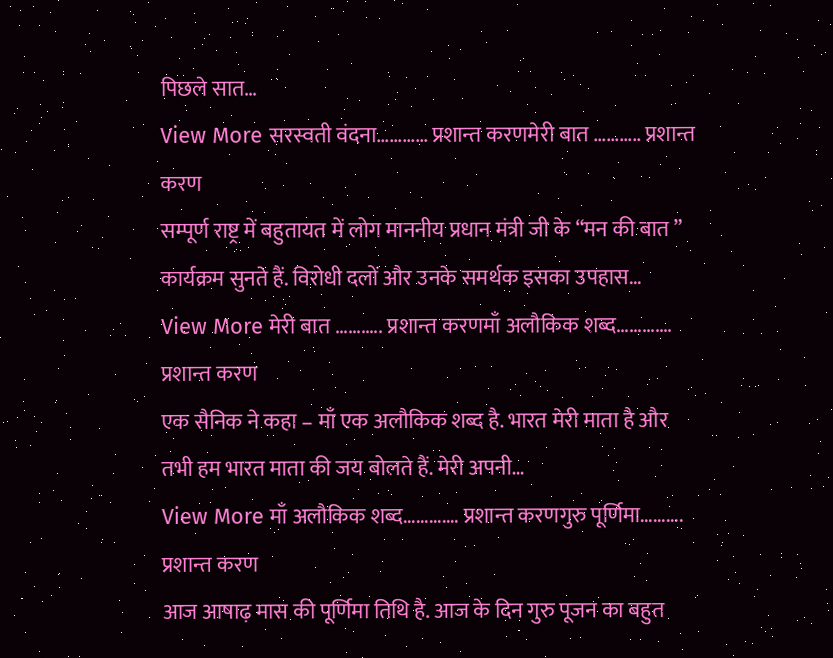पिछले सात…
View More सरस्वती वंदना………… प्रशान्त करणमेरी बात ……….. प्रशान्त करण
सम्पूर्ण राष्ट्र में बहुतायत में लोग माननीय प्रधान मंत्री जी के “मन की बात ” कार्यक्रम सुनते हैं. विरोधी दलों और उनके समर्थक इसका उपहास…
View More मेरी बात ……….. प्रशान्त करणमाँ अलौकिक शब्द…………. प्रशान्त करण
एक सैनिक ने कहा – माँ एक अलौकिक शब्द है. भारत मेरी माता है और तभी हम भारत माता की जय बोलते हैं. मेरी अपनी…
View More माँ अलौकिक शब्द…………. प्रशान्त करणगुरु पूर्णिमा………. प्रशान्त करण
आज आषाढ़ मास की पूर्णिमा तिथि है. आज के दिन गुरु पूजन का बहुत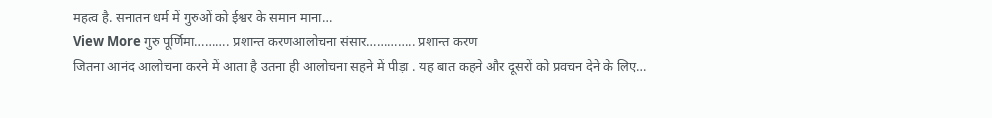महत्व है. सनातन धर्म में गुरुओं को ईश्वर के समान माना…
View More गुरु पूर्णिमा………. प्रशान्त करणआलोचना संसार………….. प्रशान्त करण
जितना आनंद आलोचना करने में आता है उतना ही आलोचना सहने में पीड़ा . यह बात कहने और दूसरों को प्रवचन देने के लिए…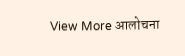View More आलोचना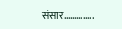संसार…………..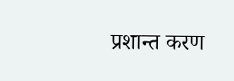प्रशान्त करण